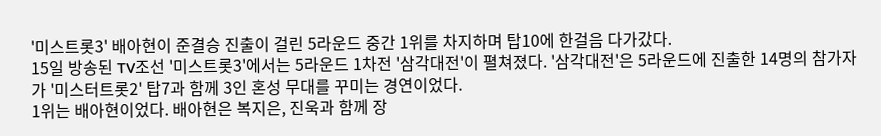'미스트롯3' 배아현이 준결승 진출이 걸린 5라운드 중간 1위를 차지하며 탑10에 한걸음 다가갔다.
15일 방송된 TV조선 '미스트롯3'에서는 5라운드 1차전 '삼각대전'이 펼쳐졌다. '삼각대전'은 5라운드에 진출한 14명의 참가자가 '미스터트롯2' 탑7과 함께 3인 혼성 무대를 꾸미는 경연이었다.
1위는 배아현이었다. 배아현은 복지은, 진욱과 함께 장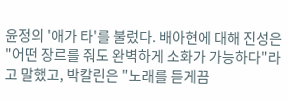윤정의 '애가 타'를 불렀다. 배아현에 대해 진성은 "어떤 장르를 줘도 완벽하게 소화가 가능하다"라고 말했고, 박칼린은 "노래를 듣게끔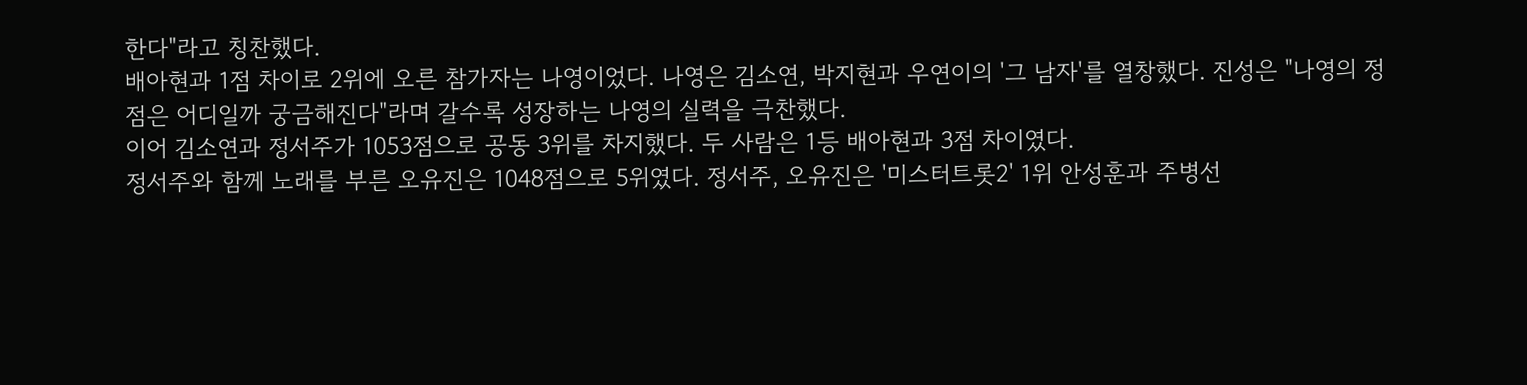한다"라고 칭찬했다.
배아현과 1점 차이로 2위에 오른 참가자는 나영이었다. 나영은 김소연, 박지현과 우연이의 '그 남자'를 열창했다. 진성은 "나영의 정점은 어디일까 궁금해진다"라며 갈수록 성장하는 나영의 실력을 극찬했다.
이어 김소연과 정서주가 1053점으로 공동 3위를 차지했다. 두 사람은 1등 배아현과 3점 차이였다.
정서주와 함께 노래를 부른 오유진은 1048점으로 5위였다. 정서주, 오유진은 '미스터트롯2' 1위 안성훈과 주병선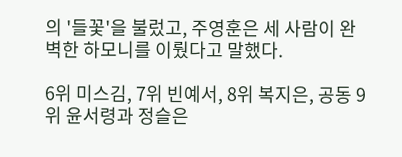의 '들꽃'을 불렀고, 주영훈은 세 사람이 완벽한 하모니를 이뤘다고 말했다.

6위 미스김, 7위 빈예서, 8위 복지은, 공동 9위 윤서령과 정슬은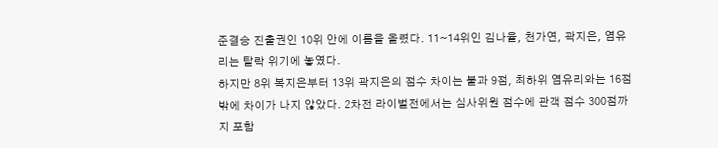준결승 진출권인 10위 안에 이름을 올렸다. 11~14위인 김나율, 천가연, 곽지은, 염유리는 탈락 위기에 놓였다.
하지만 8위 복지은부터 13위 곽지은의 점수 차이는 불과 9점, 최하위 염유리와는 16점 밖에 차이가 나지 않았다. 2차전 라이벌전에서는 심사위원 점수에 관객 점수 300점까지 포함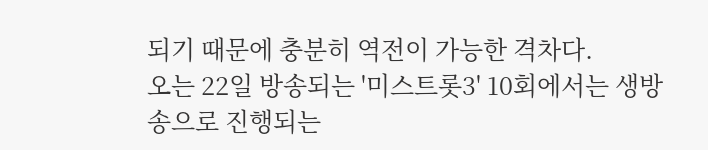되기 때문에 충분히 역전이 가능한 격차다.
오는 22일 방송되는 '미스트롯3' 10회에서는 생방송으로 진행되는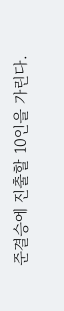준결승에 진출할 10인을 가린다.